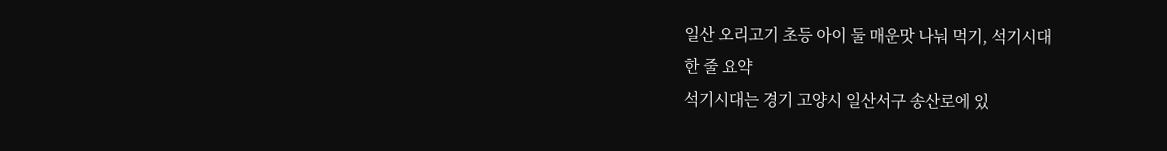일산 오리고기 초등 아이 둘 매운맛 나눠 먹기, 석기시대
한 줄 요약
석기시대는 경기 고양시 일산서구 송산로에 있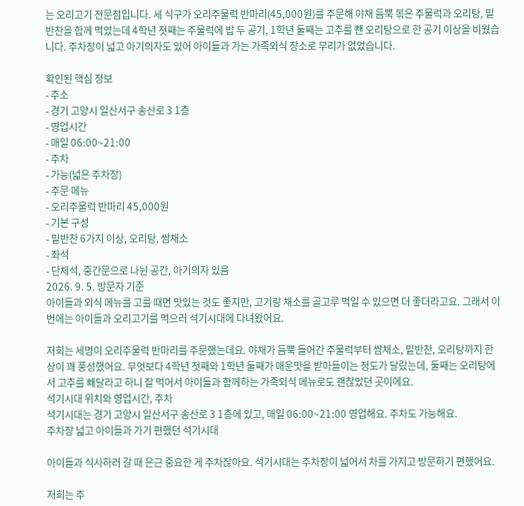는 오리고기 전문점입니다. 세 식구가 오리주물럭 반마리(45,000원)를 주문해 야채 듬뿍 볶은 주물럭과 오리탕, 밑반찬을 함께 먹었는데 4학년 첫째는 주물럭에 밥 두 공기, 1학년 둘째는 고추를 뺀 오리탕으로 한 공기 이상을 비웠습니다. 주차장이 넓고 아기의자도 있어 아이들과 가는 가족외식 장소로 무리가 없었습니다.

확인된 핵심 정보
- 주소
- 경기 고양시 일산서구 송산로 3 1층
- 영업시간
- 매일 06:00~21:00
- 주차
- 가능(넓은 주차장)
- 주문 메뉴
- 오리주물럭 반마리 45,000원
- 기본 구성
- 밑반찬 6가지 이상, 오리탕, 쌈채소
- 좌석
- 단체석, 중간문으로 나뉜 공간, 아기의자 있음
2026. 9. 5. 방문자 기준
아이들과 외식 메뉴를 고를 때면 맛있는 것도 좋지만, 고기랑 채소를 골고루 먹일 수 있으면 더 좋더라고요. 그래서 이번에는 아이들과 오리고기를 먹으러 석기시대에 다녀왔어요.

저희는 세명이 오리주물럭 반마리를 주문했는데요. 야채가 듬뿍 들어간 주물럭부터 쌈채소, 밑반찬, 오리탕까지 한 상이 꽤 풍성했어요. 무엇보다 4학년 첫째와 1학년 둘째가 매운맛을 받아들이는 정도가 달랐는데, 둘째는 오리탕에서 고추를 빼달라고 하니 잘 먹어서 아이들과 함께하는 가족외식 메뉴로도 괜찮았던 곳이에요.
석기시대 위치와 영업시간, 주차
석기시대는 경기 고양시 일산서구 송산로 3 1층에 있고, 매일 06:00~21:00 영업해요. 주차도 가능해요.
주차장 넓고 아이들과 가기 편했던 석기시대

아이들과 식사하러 갈 때 은근 중요한 게 주차잖아요. 석기시대는 주차장이 넓어서 차를 가지고 방문하기 편했어요.

저희는 주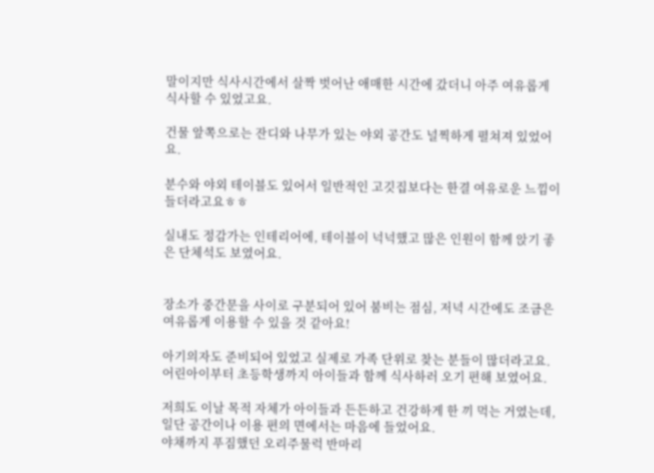말이지만 식사시간에서 살짝 벗어난 애매한 시간에 갔더니 아주 여유롭게 식사할 수 있었고요.

건물 앞쪽으로는 잔디와 나무가 있는 야외 공간도 널찍하게 펼쳐져 있었어요.

분수와 야외 테이블도 있어서 일반적인 고깃집보다는 한결 여유로운 느낌이 들더라고요ㅎㅎ

실내도 정감가는 인테리어에, 테이블이 넉넉했고 많은 인원이 함께 앉기 좋은 단체석도 보였어요.


장소가 중간문을 사이로 구분되어 있어 붐비는 점심, 저녁 시간에도 조금은 여유롭게 이용할 수 있을 것 같아요!

아기의자도 준비되어 있었고 실제로 가족 단위로 찾는 분들이 많더라고요. 어린아이부터 초등학생까지 아이들과 함께 식사하러 오기 편해 보였어요.

저희도 이날 목적 자체가 아이들과 든든하고 건강하게 한 끼 먹는 거였는데, 일단 공간이나 이용 편의 면에서는 마음에 들었어요.
야채까지 푸짐했던 오리주물럭 반마리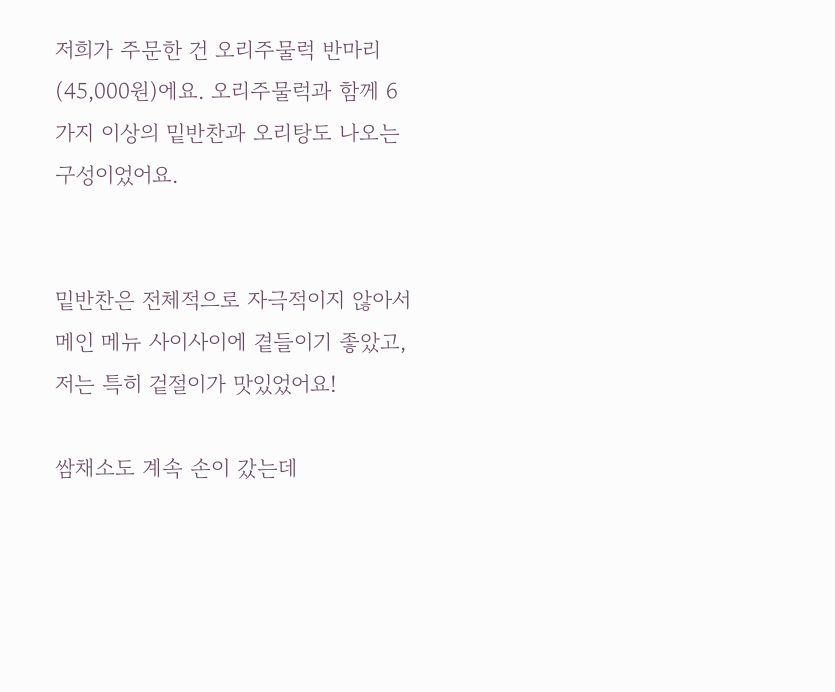저희가 주문한 건 오리주물럭 반마리 (45,000원)에요. 오리주물럭과 함께 6가지 이상의 밑반찬과 오리탕도 나오는 구성이었어요.


밑반찬은 전체적으로 자극적이지 않아서 메인 메뉴 사이사이에 곁들이기 좋았고, 저는 특히 겉절이가 맛있었어요!

쌈채소도 계속 손이 갔는데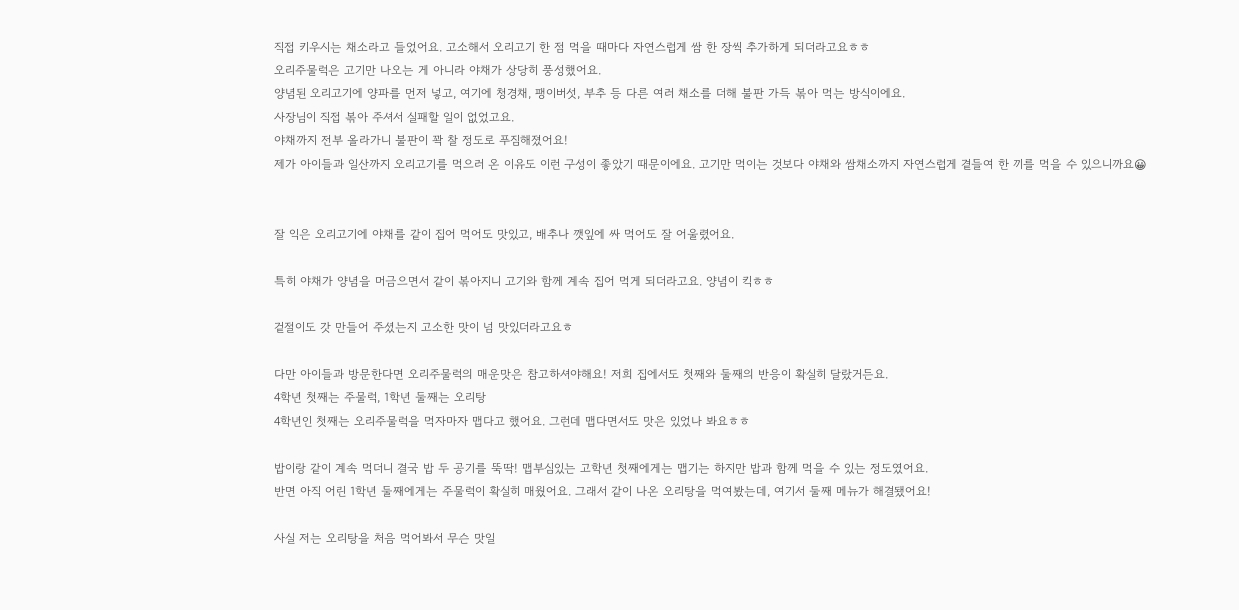직접 키우시는 채소라고 들었어요. 고소해서 오리고기 한 점 먹을 때마다 자연스럽게 쌈 한 장씩 추가하게 되더라고요ㅎㅎ
오리주물럭은 고기만 나오는 게 아니라 야채가 상당히 풍성했어요.
양념된 오리고기에 양파를 먼저 넣고, 여기에 청경채, 팽이버섯, 부추 등 다른 여러 채소를 더해 불판 가득 볶아 먹는 방식이에요.
사장님이 직접 볶아 주셔서 실패할 일이 없었고요.
야채까지 전부 올라가니 불판이 꽉 찰 정도로 푸짐해졌어요!
제가 아이들과 일산까지 오리고기를 먹으러 온 이유도 이런 구성이 좋았기 때문이에요. 고기만 먹이는 것보다 야채와 쌈채소까지 자연스럽게 곁들여 한 끼를 먹을 수 있으니까요😀


잘 익은 오리고기에 야채를 같이 집어 먹어도 맛있고, 배추나 깻잎에 싸 먹어도 잘 어울렸어요.

특히 야채가 양념을 머금으면서 같이 볶아지니 고기와 함께 계속 집어 먹게 되더라고요. 양념이 킥ㅎㅎ

겉절이도 갓 만들어 주셨는지 고소한 맛이 넘 맛있더라고요ㅎ

다만 아이들과 방문한다면 오리주물럭의 매운맛은 참고하셔야해요! 저희 집에서도 첫째와 둘째의 반응이 확실히 달랐거든요.
4학년 첫째는 주물럭, 1학년 둘째는 오리탕
4학년인 첫째는 오리주물럭을 먹자마자 맵다고 했어요. 그런데 맵다면서도 맛은 있었나 봐요ㅎㅎ

밥이랑 같이 계속 먹더니 결국 밥 두 공기를 뚝딱! 맵부심있는 고학년 첫째에게는 맵기는 하지만 밥과 함께 먹을 수 있는 정도였어요.
반면 아직 어린 1학년 둘째에게는 주물럭이 확실히 매웠어요. 그래서 같이 나온 오리탕을 먹여봤는데, 여기서 둘째 메뉴가 해결됐어요!

사실 저는 오리탕을 처음 먹어봐서 무슨 맛일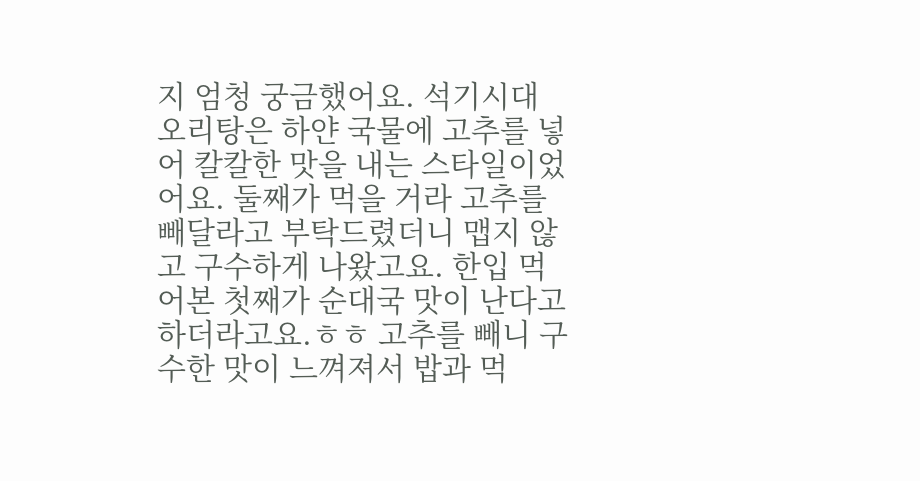지 엄청 궁금했어요. 석기시대 오리탕은 하얀 국물에 고추를 넣어 칼칼한 맛을 내는 스타일이었어요. 둘째가 먹을 거라 고추를 빼달라고 부탁드렸더니 맵지 않고 구수하게 나왔고요. 한입 먹어본 첫째가 순대국 맛이 난다고하더라고요.ㅎㅎ 고추를 빼니 구수한 맛이 느껴져서 밥과 먹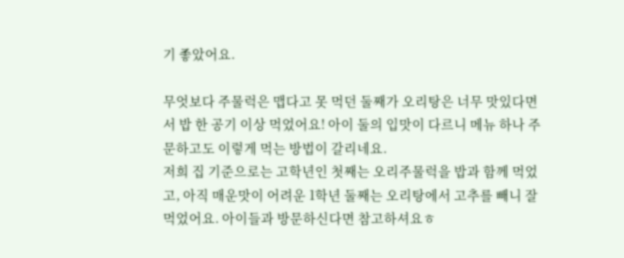기 좋았어요.

무엇보다 주물럭은 맵다고 못 먹던 둘째가 오리탕은 너무 맛있다면서 밥 한 공기 이상 먹었어요! 아이 둘의 입맛이 다르니 메뉴 하나 주문하고도 이렇게 먹는 방법이 갈리네요.
저희 집 기준으로는 고학년인 첫째는 오리주물럭을 밥과 함께 먹었고, 아직 매운맛이 어려운 1학년 둘째는 오리탕에서 고추를 빼니 잘 먹었어요. 아이들과 방문하신다면 참고하셔요ㅎ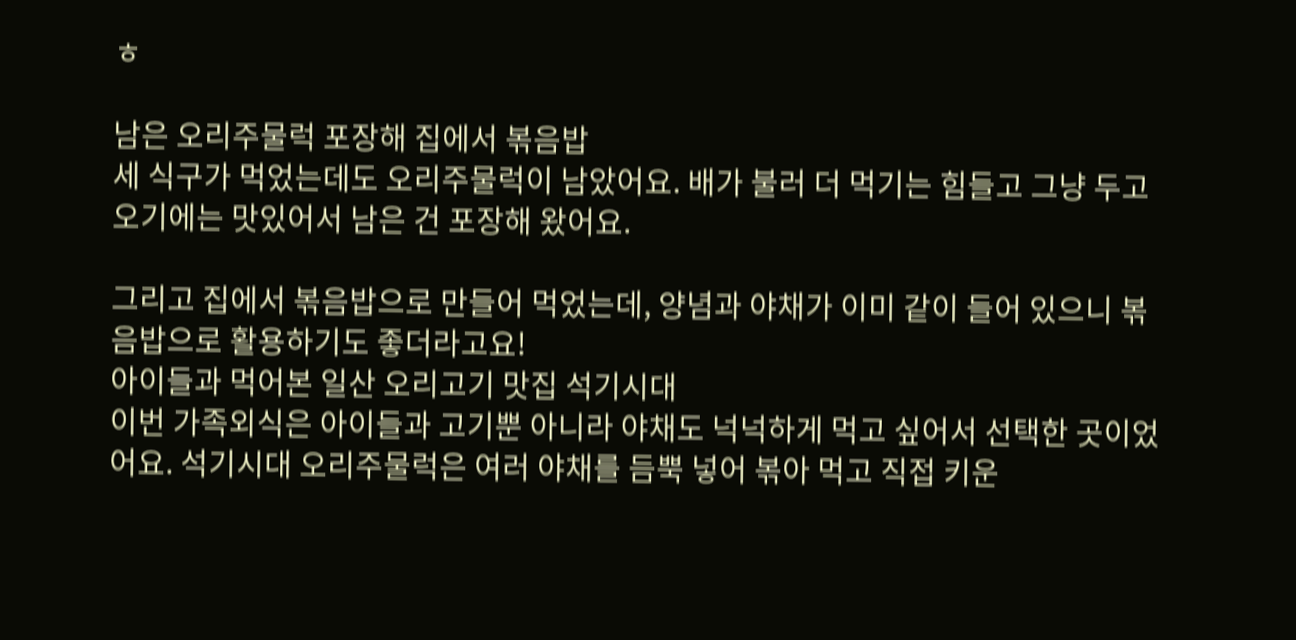ㅎ

남은 오리주물럭 포장해 집에서 볶음밥
세 식구가 먹었는데도 오리주물럭이 남았어요. 배가 불러 더 먹기는 힘들고 그냥 두고 오기에는 맛있어서 남은 건 포장해 왔어요.

그리고 집에서 볶음밥으로 만들어 먹었는데, 양념과 야채가 이미 같이 들어 있으니 볶음밥으로 활용하기도 좋더라고요!
아이들과 먹어본 일산 오리고기 맛집 석기시대
이번 가족외식은 아이들과 고기뿐 아니라 야채도 넉넉하게 먹고 싶어서 선택한 곳이었어요. 석기시대 오리주물럭은 여러 야채를 듬뿍 넣어 볶아 먹고 직접 키운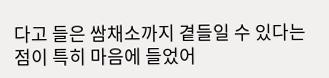다고 들은 쌈채소까지 곁들일 수 있다는 점이 특히 마음에 들었어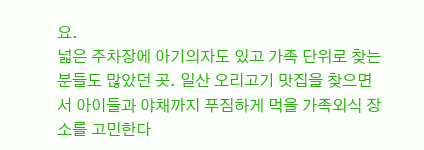요.
넓은 주차장에 아기의자도 있고 가족 단위로 찾는 분들도 많았던 곳. 일산 오리고기 맛집을 찾으면서 아이들과 야채까지 푸짐하게 먹을 가족외식 장소를 고민한다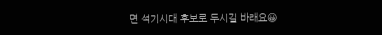면 석기시대 후보로 두시길 바래요😀